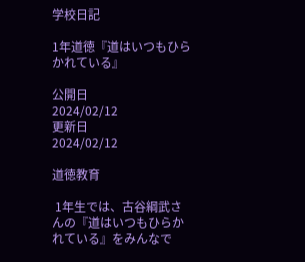学校日記

1年道徳『道はいつもひらかれている』

公開日
2024/02/12
更新日
2024/02/12

道徳教育

 1年生では、古谷綱武さんの『道はいつもひらかれている』をみんなで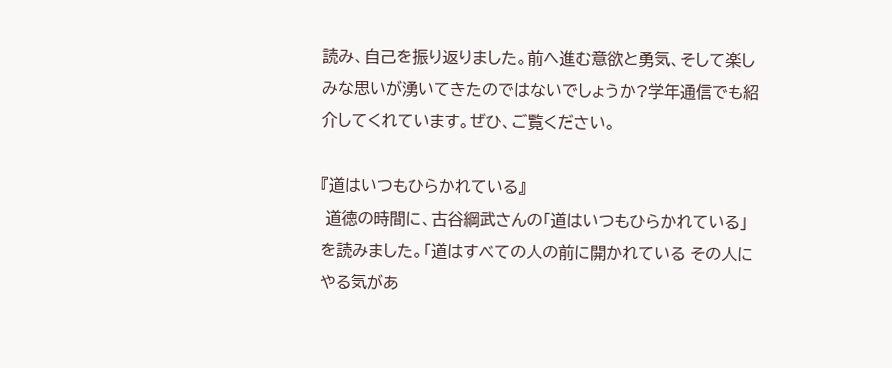読み、自己を振り返りました。前へ進む意欲と勇気、そして楽しみな思いが湧いてきたのではないでしょうか?学年通信でも紹介してくれています。ぜひ、ご覧ください。

『道はいつもひらかれている』
 道徳の時間に、古谷綱武さんの「道はいつもひらかれている」を読みました。「道はすべての人の前に開かれている その人にやる気があ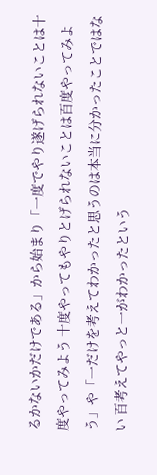るかないかだけである」から始まり「一度でやり遂げられないことは十度やってみよう 十度やってもやりとげられないことは百度やってみよう」や「一だけを考えてわかったと思うのは本当に分かったことではない 百考えてやっと一がわかったという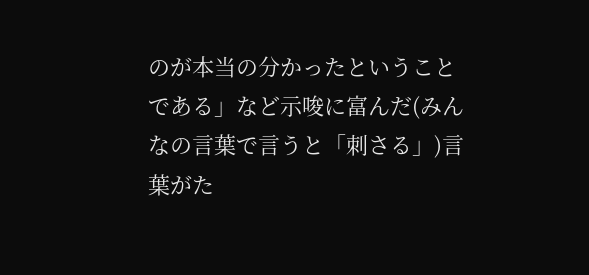のが本当の分かったということである」など示唆に富んだ(みんなの言葉で言うと「刺さる」)言葉がた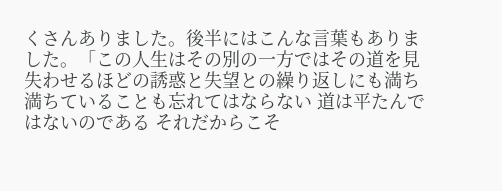くさんありました。後半にはこんな言葉もありました。「この人生はその別の一方ではその道を見失わせるほどの誘惑と失望との繰り返しにも満ち満ちていることも忘れてはならない 道は平たんではないのである それだからこそ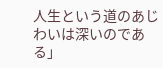人生という道のあじわいは深いのである」